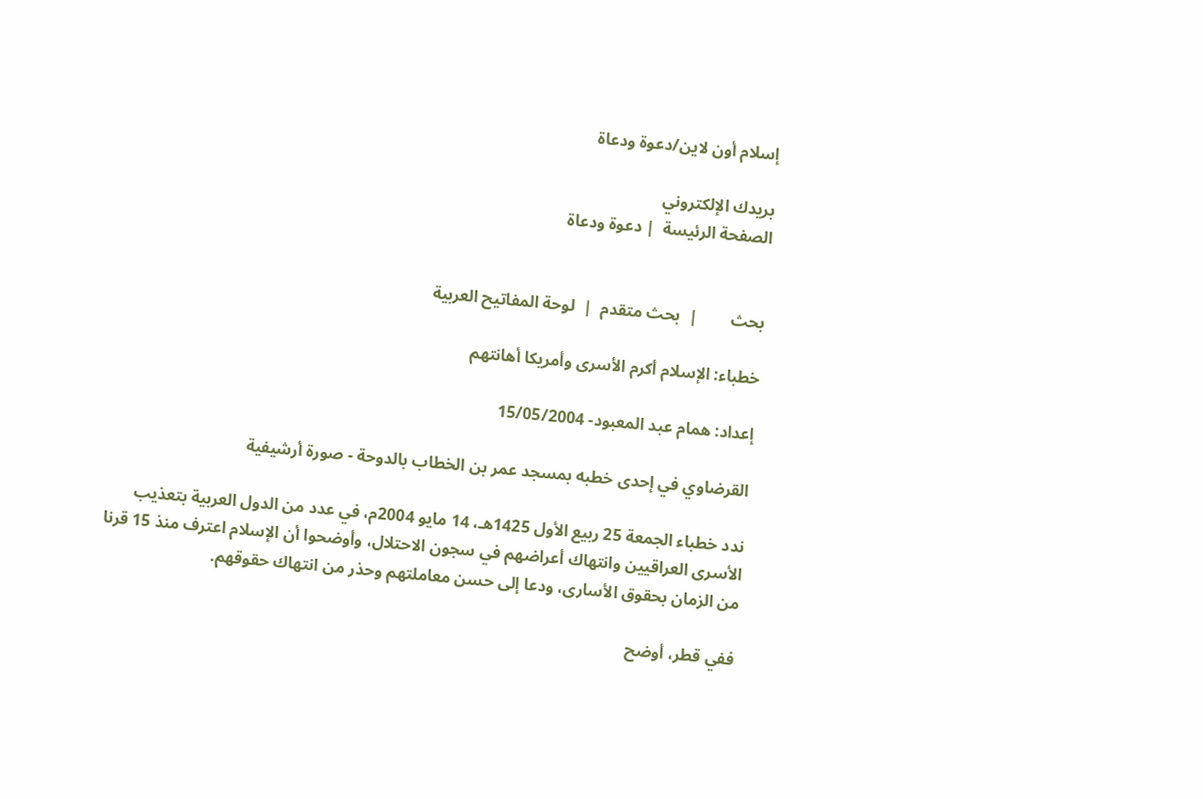إسلام أون لاين/دعوة ودعاة

بريدك الإلكتروني
الصفحة الرئيسة  | دعوة ودعاة


بحث        |  بحث متقدم  |  لوحة المفاتيح العربية

خطباء: الإسلام أكرم الأسرى وأمريكا أهانتهم

إعداد: همام عبد المعبود- 15/05/2004

القرضاوي في إحدى خطبه بمسجد عمر بن الخطاب بالدوحة - صورة أرشيفية

ندد خطباء الجمعة 25 ربيع الأول 1425هـ، 14 مايو 2004م، في عدد من الدول العربية بتعذيب الأسرى العراقيين وانتهاك أعراضهم في سجون الاحتلال، وأوضحوا أن الإسلام اعترف منذ 15 قرنا من الزمان بحقوق الأسارى، ودعا إلى حسن معاملتهم وحذر من انتهاك حقوقهم.

ففي قطر، أوضح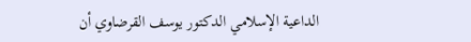الداعية الإسلامي الدكتور يوسف القرضاوي أن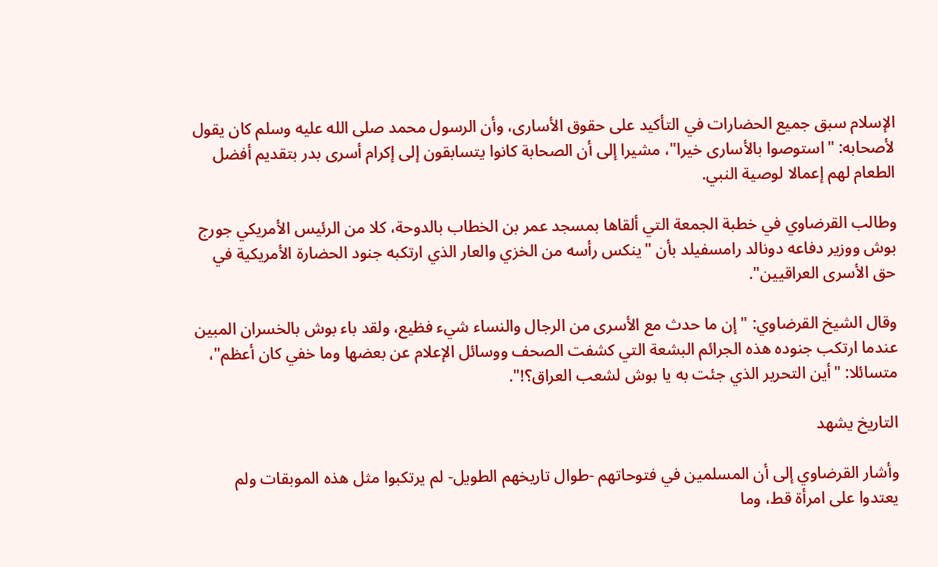الإسلام سبق جميع الحضارات في التأكيد على حقوق الأسارى، وأن الرسول محمد صلى الله عليه وسلم كان يقول لأصحابه: "استوصوا بالأسارى خيرا"، مشيرا إلى أن الصحابة كانوا يتسابقون إلى إكرام أسرى بدر بتقديم أفضل الطعام لهم إعمالا لوصية النبي.

وطالب القرضاوي في خطبة الجمعة التي ألقاها بمسجد عمر بن الخطاب بالدوحة، كلا من الرئيس الأمريكي جورج بوش ووزير دفاعه دونالد رامسفيلد بأن "ينكس رأسه من الخزي والعار الذي ارتكبه جنود الحضارة الأمريكية في حق الأسرى العراقيين".

وقال الشيخ القرضاوي: "إن ما حدث مع الأسرى من الرجال والنساء شيء فظيع، ولقد باء بوش بالخسران المبين عندما ارتكب جنوده هذه الجرائم البشعة التي كشفت الصحف ووسائل الإعلام عن بعضها وما خفي كان أعظم"، متسائلا: "أين التحرير الذي جئت به يا بوش لشعب العراق؟!".

التاريخ يشهد

وأشار القرضاوي إلى أن المسلمين في فتوحاتهم -طوال تاريخهم الطويل- لم يرتكبوا مثل هذه الموبقات ولم يعتدوا على امرأة قط، وما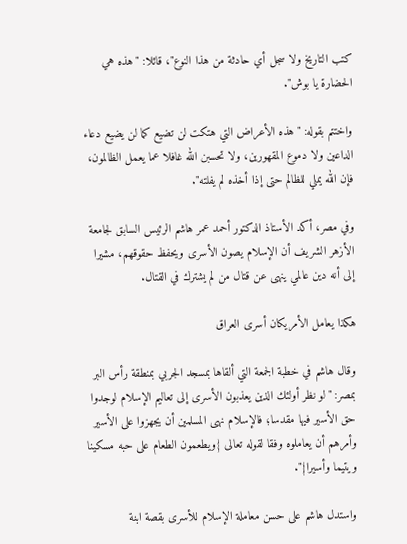كتب التاريخ ولا سجل أي حادثة من هذا النوع"، قائلا: "هذه هي الحضارة يا بوش".

واختتم بقوله: "هذه الأعراض التي هتكت لن تضيع كما لن يضيع دعاء الداعين ولا دموع المقهورين، ولا تحسبن الله غافلا عما يعمل الظالمون، فإن الله يملي للظالم حتى إذا أخذه لم يفلته".

وفي مصر، أكد الأستاذ الدكتور أحمد عمر هاشم الرئيس السابق لجامعة الأزهر الشريف أن الإسلام يصون الأسرى ويحفظ حقوقهم، مشيرا إلى أنه دين عالمي ينهى عن قتال من لم يشترك في القتال.

هكذا يعامل الأمريكان أسرى العراق

وقال هاشم في خطبة الجمعة التي ألقاها بمسجد الجربي بمنطقة رأس البر بمصر: "لو نظر أولئك الذين يعذبون الأسرى إلى تعاليم الإسلام لوجدوا حق الأسير فيها مقدسا؛ فالإسلام نهى المسلمين أن يجهزوا على الأسير وأمرهم أن يعاملوه وفقا لقوله تعالى {ويطعمون الطعام على حبه مسكينا ويتيما وأسيرا}".

واستدل هاشم على حسن معاملة الإسلام للأسرى بقصة ابنة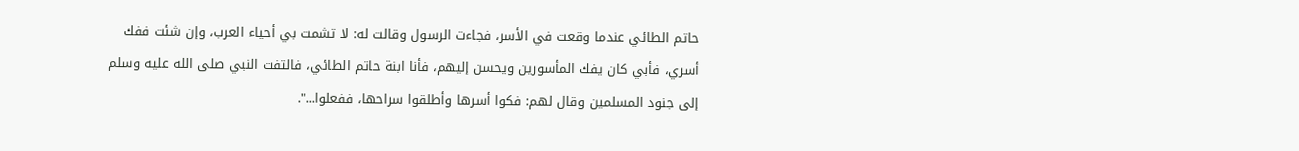حاتم الطائي عندما وقعت في الأسر، فجاءت الرسول وقالت له: لا تشمت بي أحياء العرب، وإن شئت ففك أسري، فأبي كان يفك المأسورين ويحسن إليهم، فأنا ابنة حاتم الطائي، فالتفت النبي صلى الله عليه وسلم إلى جنود المسلمين وقال لهم: فكوا أسرها وأطلقوا سراحها، ففعلوا...".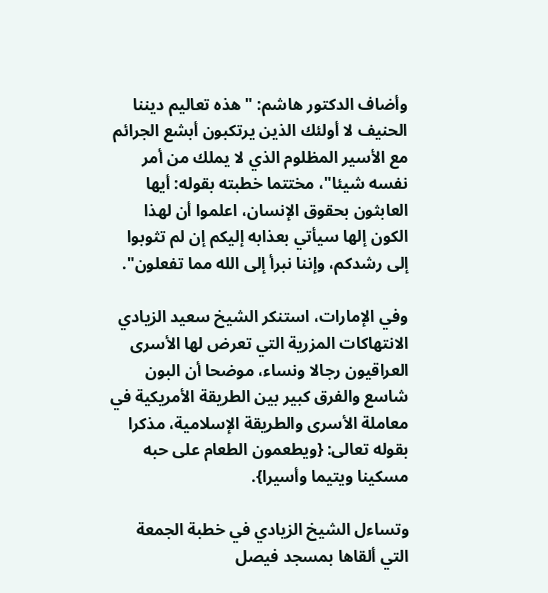وأضاف الدكتور هاشم: "هذه تعاليم ديننا الحنيف لا أولئك الذين يرتكبون أبشع الجرائم مع الأسير المظلوم الذي لا يملك من أمر نفسه شيئا"، مختتما خطبته بقوله: أيها العابثون بحقوق الإنسان، اعلموا أن لهذا الكون إلها سيأتي بعذابه إليكم إن لم تثوبوا إلى رشدكم، وإننا نبرأ إلى الله مما تفعلون".

وفي الإمارات، استنكر الشيخ سعيد الزيادي الانتهاكات المزرية التي تعرض لها الأسرى العراقيون رجالا ونساء، موضحا أن البون شاسع والفرق كبير بين الطريقة الأمريكية في معاملة الأسرى والطريقة الإسلامية، مذكرا بقوله تعالى: {ويطعمون الطعام على حبه مسكينا ويتيما وأسيرا}.

وتساءل الشيخ الزيادي في خطبة الجمعة التي ألقاها بمسجد فيصل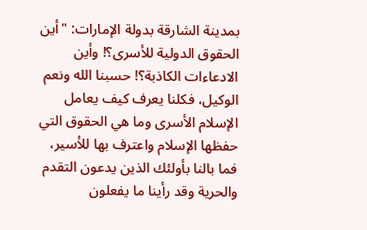بمدينة الشارقة بدولة الإمارات: "أين الحقوق الدولية للأسرى؟! وأين الادعاءات الكاذبة؟! حسبنا الله ونعم الوكيل، فكلنا يعرف كيف يعامل الإسلام الأسرى وما هي الحقوق التي حفظها الإسلام واعترف بها للأسير، فما بالنا بأولئك الذين يدعون التقدم والحرية وقد رأينا ما يفعلون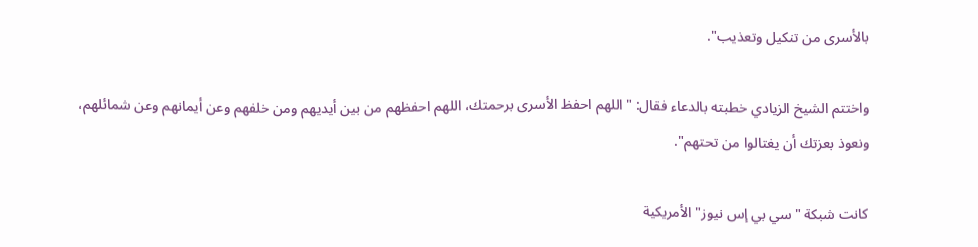بالأسرى من تنكيل وتعذيب".

واختتم الشيخ الزيادي خطبته بالدعاء فقال: "اللهم احفظ الأسرى برحمتك، اللهم احفظهم من بين أيديهم ومن خلفهم وعن أيمانهم وعن شمائلهم، ونعوذ بعزتك أن يغتالوا من تحتهم".

كانت شبكة "سي بي إس نيوز" الأمريكية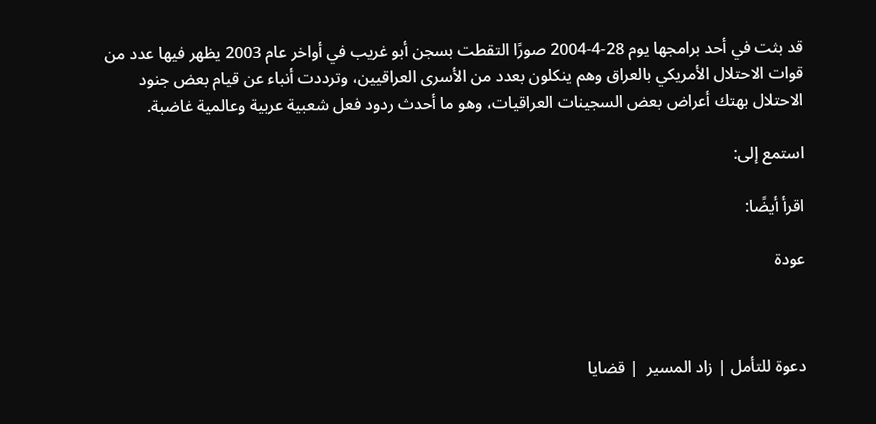قد بثت في أحد برامجها يوم 28-4-2004 صورًا التقطت بسجن أبو غريب في أواخر عام 2003 يظهر فيها عدد من قوات الاحتلال الأمريكي بالعراق وهم ينكلون بعدد من الأسرى العراقيين، وترددت أنباء عن قيام بعض جنود الاحتلال بهتك أعراض بعض السجينات العراقيات، وهو ما أحدث ردود فعل شعبية عربية وعالمية غاضبة.

استمع إلى:

اقرأ أيضًا:

عودة



دعوة للتأمل | زاد المسير  | قضايا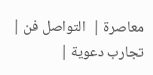معاصرة |  التواصل فن | تجارب دعوية |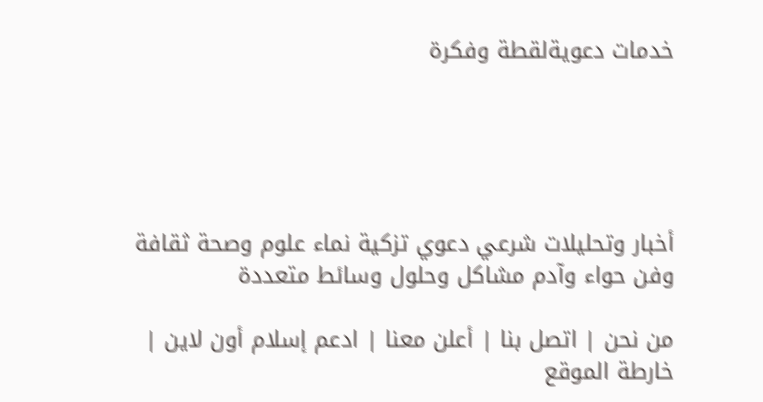خدمات دعويةلقطة وفكرة





أخبار وتحليلات شرعي دعوي تزكية نماء علوم وصحة ثقافة وفن حواء وآدم مشاكل وحلول وسائط متعددة

من نحن | اتصل بنا | أعلن معنا | ادعم إسلام أون لاين | خارطة الموقع